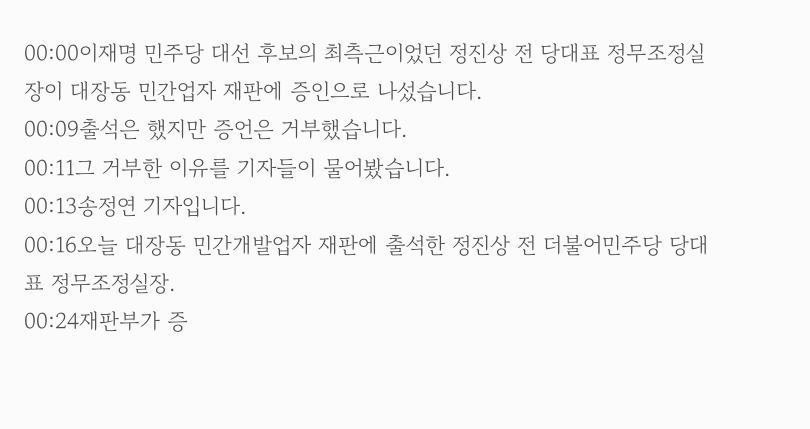00:00이재명 민주당 대선 후보의 최측근이었던 정진상 전 당대표 정무조정실장이 대장동 민간업자 재판에 증인으로 나섰습니다.
00:09출석은 했지만 증언은 거부했습니다.
00:11그 거부한 이유를 기자들이 물어봤습니다.
00:13송정연 기자입니다.
00:16오늘 대장동 민간개발업자 재판에 출석한 정진상 전 더불어민주당 당대표 정무조정실장.
00:24재판부가 증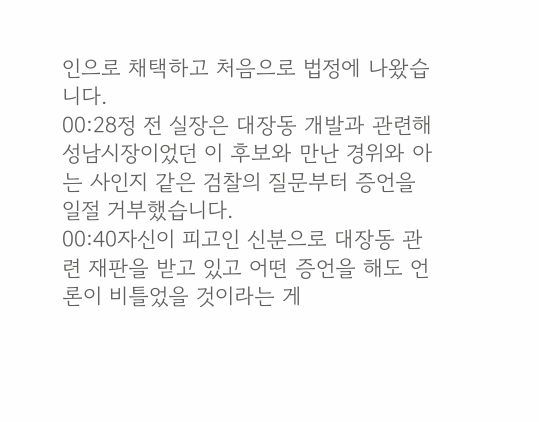인으로 채택하고 처음으로 법정에 나왔습니다.
00:28정 전 실장은 대장동 개발과 관련해 성남시장이었던 이 후보와 만난 경위와 아는 사인지 같은 검찰의 질문부터 증언을 일절 거부했습니다.
00:40자신이 피고인 신분으로 대장동 관련 재판을 받고 있고 어떤 증언을 해도 언론이 비틀었을 것이라는 게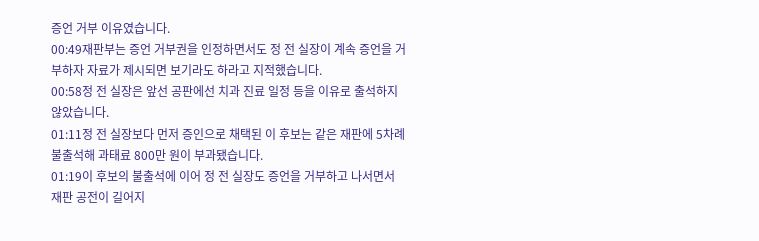증언 거부 이유였습니다.
00:49재판부는 증언 거부권을 인정하면서도 정 전 실장이 계속 증언을 거부하자 자료가 제시되면 보기라도 하라고 지적했습니다.
00:58정 전 실장은 앞선 공판에선 치과 진료 일정 등을 이유로 출석하지 않았습니다.
01:11정 전 실장보다 먼저 증인으로 채택된 이 후보는 같은 재판에 5차례 불출석해 과태료 800만 원이 부과됐습니다.
01:19이 후보의 불출석에 이어 정 전 실장도 증언을 거부하고 나서면서 재판 공전이 길어지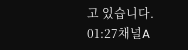고 있습니다.
01:27채널A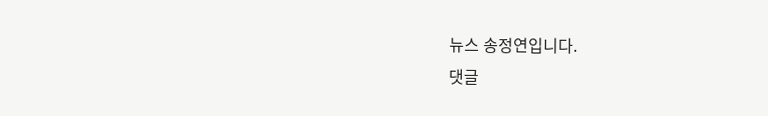뉴스 송정연입니다.
댓글